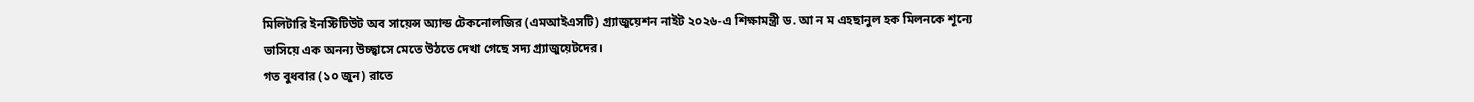মিলিটারি ইনস্টিটিউট অব সায়েন্স অ্যান্ড টেকনোলজির (এমআইএসটি) গ্র্যাজুয়েশন নাইট ২০২৬-এ শিক্ষামন্ত্রী ড. আ ন ম এহছানুল হক মিলনকে শূন্যে ভাসিয়ে এক অনন্য উচ্ছ্বাসে মেতে উঠতে দেখা গেছে সদ্য গ্র্যাজুয়েটদের।
গত বুধবার (১০ জুন) রাতে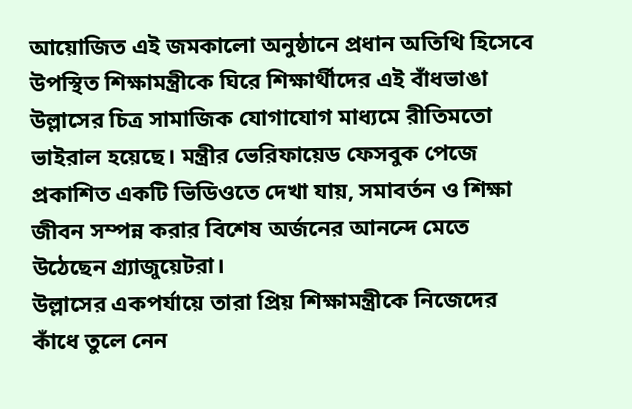আয়োজিত এই জমকালো অনুষ্ঠানে প্রধান অতিথি হিসেবে উপস্থিত শিক্ষামন্ত্রীকে ঘিরে শিক্ষার্থীদের এই বাঁধভাঙা উল্লাসের চিত্র সামাজিক যোগাযোগ মাধ্যমে রীতিমতো ভাইরাল হয়েছে। মন্ত্রীর ভেরিফায়েড ফেসবুক পেজে প্রকাশিত একটি ভিডিওতে দেখা যায়, সমাবর্তন ও শিক্ষা জীবন সম্পন্ন করার বিশেষ অর্জনের আনন্দে মেতে উঠেছেন গ্র্যাজুয়েটরা।
উল্লাসের একপর্যায়ে তারা প্রিয় শিক্ষামন্ত্রীকে নিজেদের কাঁধে তুলে নেন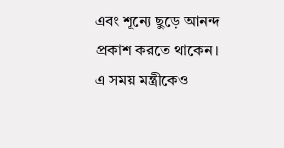এবং শূন্যে ছুড়ে আনন্দ প্রকাশ করতে থাকেন। এ সময় মন্ত্রীকেও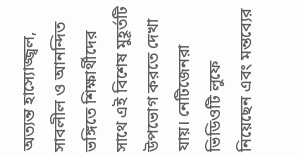অত্যন্ত হাস্যোজ্জ্বল, সাবলীল ও আনন্দিত ভঙ্গিতে শিক্ষার্থীদের সাথে এই বিশেষ মুহূর্তটি উপভোগ করতে দেখা যায়। নেটিজেনরা ভিডিওটি লুফে নিয়েছেন এবং মন্তব্যের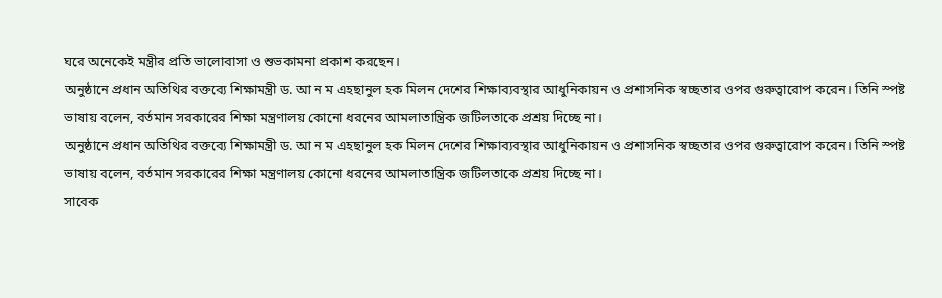ঘরে অনেকেই মন্ত্রীর প্রতি ভালোবাসা ও শুভকামনা প্রকাশ করছেন।
অনুষ্ঠানে প্রধান অতিথির বক্তব্যে শিক্ষামন্ত্রী ড. আ ন ম এহছানুল হক মিলন দেশের শিক্ষাব্যবস্থার আধুনিকায়ন ও প্রশাসনিক স্বচ্ছতার ওপর গুরুত্বারোপ করেন। তিনি স্পষ্ট ভাষায় বলেন, বর্তমান সরকারের শিক্ষা মন্ত্রণালয় কোনো ধরনের আমলাতান্ত্রিক জটিলতাকে প্রশ্রয় দিচ্ছে না।
অনুষ্ঠানে প্রধান অতিথির বক্তব্যে শিক্ষামন্ত্রী ড. আ ন ম এহছানুল হক মিলন দেশের শিক্ষাব্যবস্থার আধুনিকায়ন ও প্রশাসনিক স্বচ্ছতার ওপর গুরুত্বারোপ করেন। তিনি স্পষ্ট ভাষায় বলেন, বর্তমান সরকারের শিক্ষা মন্ত্রণালয় কোনো ধরনের আমলাতান্ত্রিক জটিলতাকে প্রশ্রয় দিচ্ছে না।
সাবেক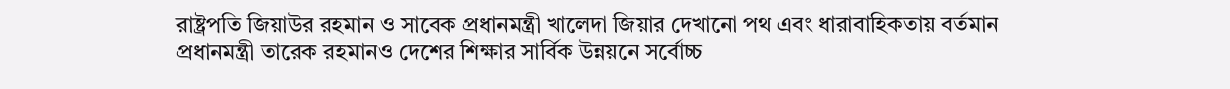রাষ্ট্রপতি জিয়াউর রহমান ও সাবেক প্রধানমন্ত্রী খালেদা জিয়ার দেখানো পথ এবং ধারাবাহিকতায় বর্তমান প্রধানমন্ত্রী তারেক রহমানও দেশের শিক্ষার সার্বিক উন্নয়নে সর্বোচ্চ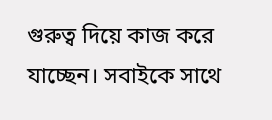গুরুত্ব দিয়ে কাজ করে যাচ্ছেন। সবাইকে সাথে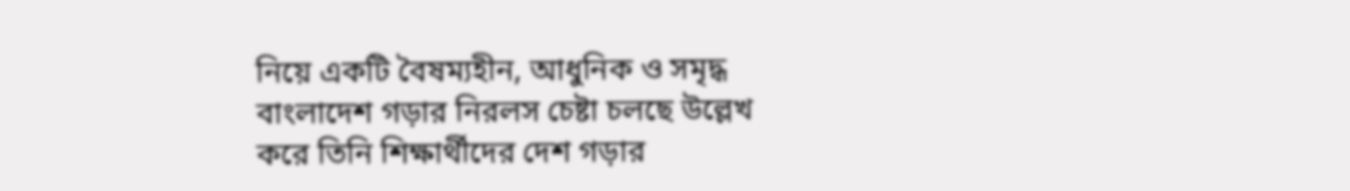নিয়ে একটি বৈষম্যহীন, আধুনিক ও সমৃদ্ধ বাংলাদেশ গড়ার নিরলস চেষ্টা চলছে উল্লেখ করে তিনি শিক্ষার্থীদের দেশ গড়ার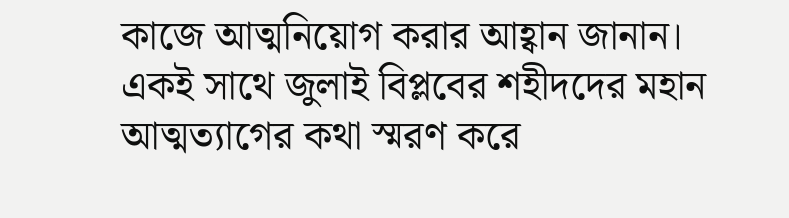কাজে আত্মনিয়োগ করার আহ্বান জানান।
একই সাথে জুলাই বিপ্লবের শহীদদের মহান আত্মত্যাগের কথা স্মরণ করে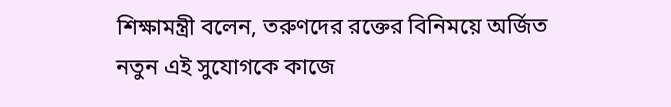শিক্ষামন্ত্রী বলেন, তরুণদের রক্তের বিনিময়ে অর্জিত নতুন এই সুযোগকে কাজে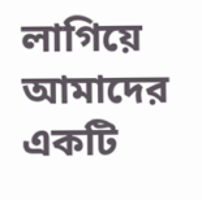লাগিয়ে আমাদের একটি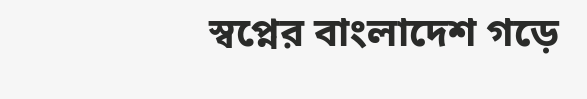স্বপ্নের বাংলাদেশ গড়ে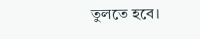তুলতে হবে।